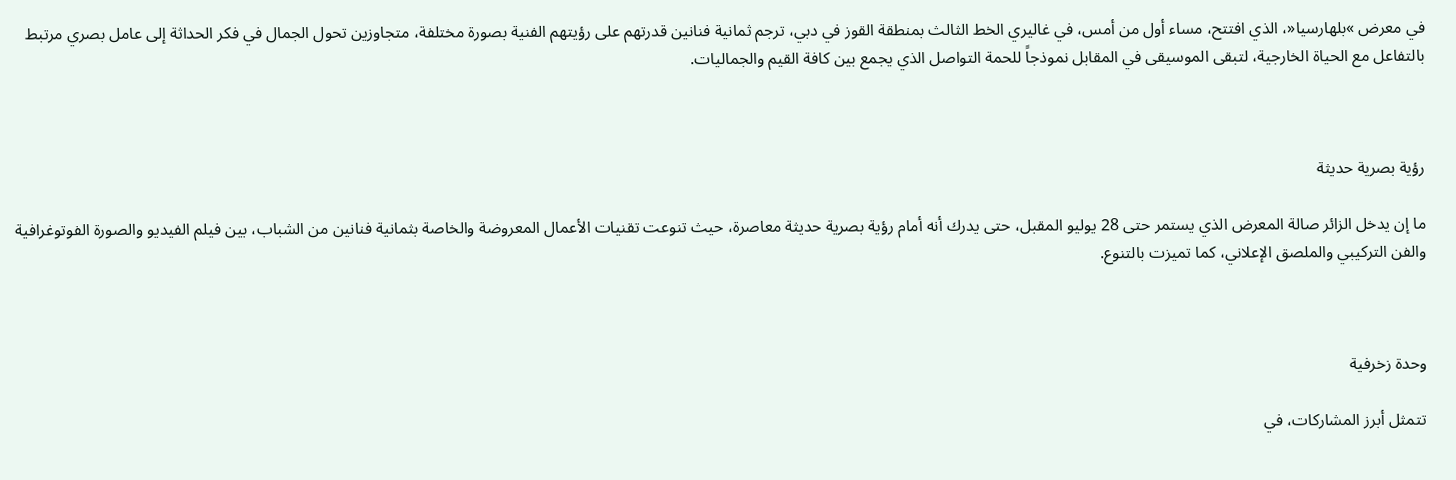في معرض »بلهارسيا«، الذي افتتح، مساء أول من أمس، في غاليري الخط الثالث بمنطقة القوز في دبي، ترجم ثمانية فنانين قدرتهم على رؤيتهم الفنية بصورة مختلفة، متجاوزين تحول الجمال في فكر الحداثة إلى عامل بصري مرتبط بالتفاعل مع الحياة الخارجية، لتبقى الموسيقى في المقابل نموذجاً للحمة التواصل الذي يجمع بين كافة القيم والجماليات.



رؤية بصرية حديثة

ما إن يدخل الزائر صالة المعرض الذي يستمر حتى 28 يوليو المقبل، حتى يدرك أنه أمام رؤية بصرية حديثة معاصرة، حيث تنوعت تقنيات الأعمال المعروضة والخاصة بثمانية فنانين من الشباب، بين فيلم الفيديو والصورة الفوتوغرافية والفن التركيبي والملصق الإعلاني، كما تميزت بالتنوع.



وحدة زخرفية

تتمثل أبرز المشاركات، في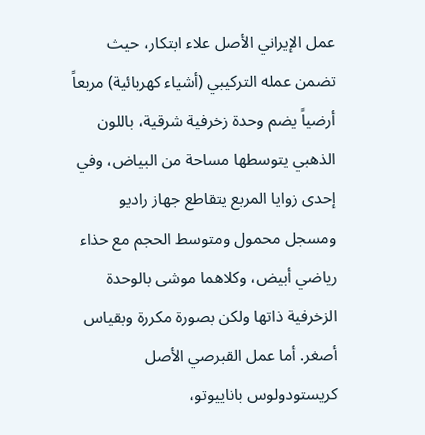عمل الإيراني الأصل علاء ابتكار، حيث تضمن عمله التركيبي (أشياء كهربائية) مربعاً أرضياً يضم وحدة زخرفية شرقية، باللون الذهبي يتوسطها مساحة من البياض، وفي إحدى زوايا المربع يتقاطع جهاز راديو ومسجل محمول ومتوسط الحجم مع حذاء رياضي أبيض، وكلاهما موشى بالوحدة الزخرفية ذاتها ولكن بصورة مكررة وبقياس أصغر. أما عمل القبرصي الأصل كريستودولوس باناييوتو،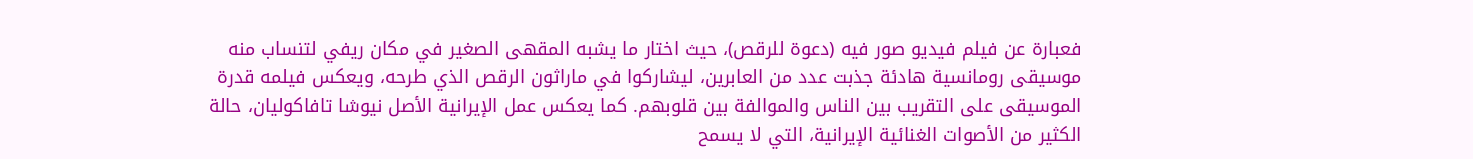فعبارة عن فيلم فيديو صور فيه (دعوة للرقص)، حيث اختار ما يشبه المقهى الصغير في مكان ريفي لتنساب منه موسيقى رومانسية هادئة جذبت عدد من العابرين، ليشاركوا في ماراثون الرقص الذي طرحه، ويعكس فيلمه قدرة الموسيقى على التقريب بين الناس والموالفة بين قلوبهم. كما يعكس عمل الإيرانية الأصل نيوشا تافاكوليان، حالة الكثير من الأصوات الغنائية الإيرانية، التي لا يسمح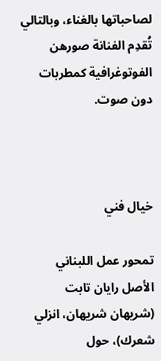لصاحباتها بالغناء، وبالتالي تُقدِم الفنانة صورهن الفوتوغرافية كمطربات دون صوت.



خيال فني

تمحور عمل اللبناني الأصل رايان تابت (شريهان شريهان، انزلي شعرك)، حول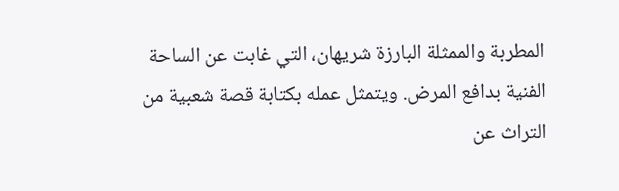المطربة والممثلة البارزة شريهان، التي غابت عن الساحة الفنية بدافع المرض. ويتمثل عمله بكتابة قصة شعبية من التراث عن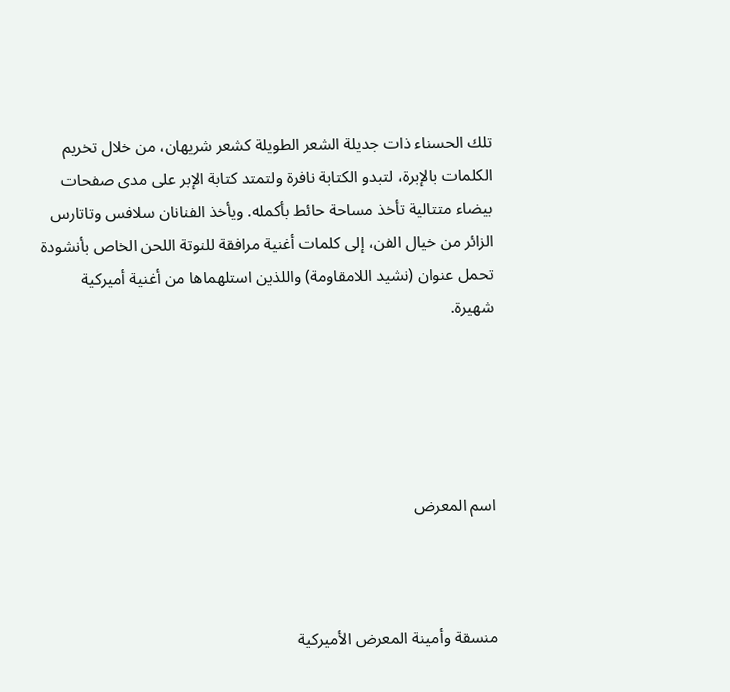تلك الحسناء ذات جديلة الشعر الطويلة كشعر شريهان، من خلال تخريم الكلمات بالإبرة، لتبدو الكتابة نافرة ولتمتد كتابة الإبر على مدى صفحات بيضاء متتالية تأخذ مساحة حائط بأكمله. ويأخذ الفنانان سلافس وتاتارس الزائر من خيال الفن، إلى كلمات أغنية مرافقة للنوتة اللحن الخاص بأنشودة تحمل عنوان (نشيد اللامقاومة) واللذين استلهماها من أغنية أميركية شهيرة.





اسم المعرض



منسقة وأمينة المعرض الأميركية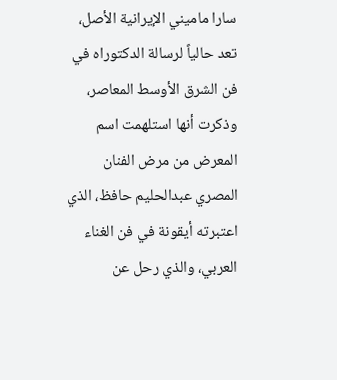سارا ماميني الإيرانية الأصل، تعد حالياً لرسالة الدكتوراه في فن الشرق الأوسط المعاصر، وذكرت أنها استلهمت اسم المعرض من مرض الفنان المصري عبدالحليم حافظ، الذي اعتبرته أيقونة في فن الغناء العربي، والذي رحل عن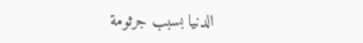الدنيا بسبب جرثومة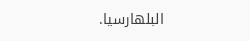البلهارسيا.